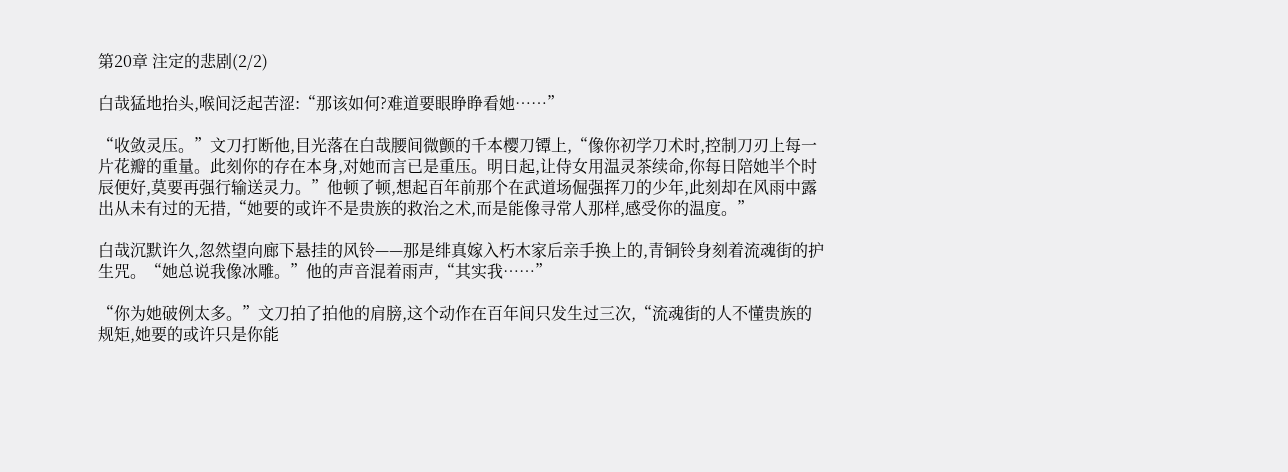第20章 注定的悲剧(2/2)

白哉猛地抬头,喉间泛起苦涩:“那该如何?难道要眼睁睁看她……”

“收敛灵压。”文刀打断他,目光落在白哉腰间微颤的千本樱刀镡上,“像你初学刀术时,控制刀刃上每一片花瓣的重量。此刻你的存在本身,对她而言已是重压。明日起,让侍女用温灵茶续命,你每日陪她半个时辰便好,莫要再强行输送灵力。”他顿了顿,想起百年前那个在武道场倔强挥刀的少年,此刻却在风雨中露出从未有过的无措,“她要的或许不是贵族的救治之术,而是能像寻常人那样,感受你的温度。”

白哉沉默许久,忽然望向廊下悬挂的风铃——那是绯真嫁入朽木家后亲手换上的,青铜铃身刻着流魂街的护生咒。“她总说我像冰雕。”他的声音混着雨声,“其实我……”

“你为她破例太多。”文刀拍了拍他的肩膀,这个动作在百年间只发生过三次,“流魂街的人不懂贵族的规矩,她要的或许只是你能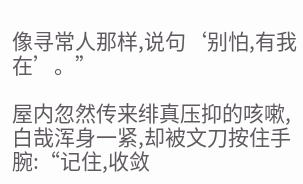像寻常人那样,说句‘别怕,有我在’。”

屋内忽然传来绯真压抑的咳嗽,白哉浑身一紧,却被文刀按住手腕:“记住,收敛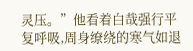灵压。”他看着白哉强行平复呼吸,周身缭绕的寒气如退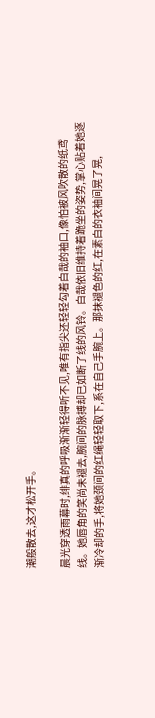潮般散去,这才松开手。

晨光穿透雨幕时,绯真的呼吸渐渐轻得听不见,唯有指尖还轻轻勾着白哉的袖口,像怕被风吹散的纸鸢线。她唇角的笑尚未褪去,腕间的脉搏却已如断了线的风铃。白哉依旧维持着跪坐的姿势,掌心贴着她逐渐冷却的手,将她颈间的红绳轻轻取下,系在自己手腕上。那抹褪色的红,在素白的衣袖间晃了晃,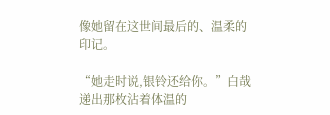像她留在这世间最后的、温柔的印记。

“她走时说,银铃还给你。”白哉递出那枚沾着体温的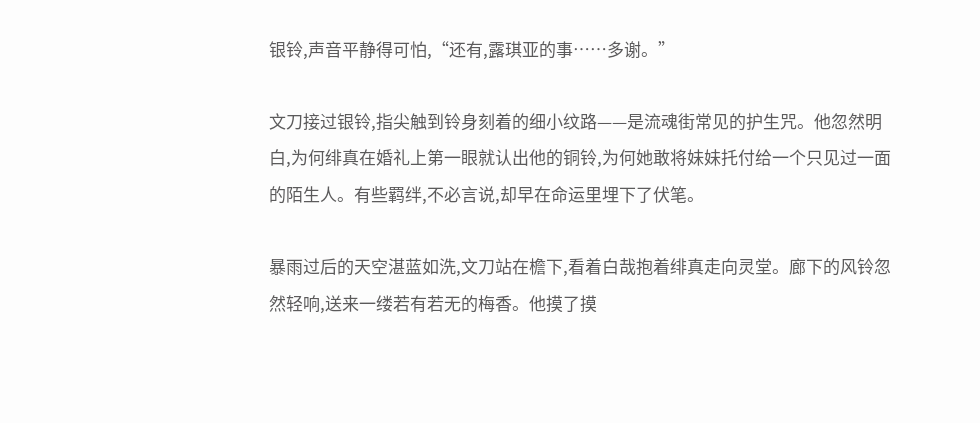银铃,声音平静得可怕,“还有,露琪亚的事……多谢。”

文刀接过银铃,指尖触到铃身刻着的细小纹路——是流魂街常见的护生咒。他忽然明白,为何绯真在婚礼上第一眼就认出他的铜铃,为何她敢将妹妹托付给一个只见过一面的陌生人。有些羁绊,不必言说,却早在命运里埋下了伏笔。

暴雨过后的天空湛蓝如洗,文刀站在檐下,看着白哉抱着绯真走向灵堂。廊下的风铃忽然轻响,送来一缕若有若无的梅香。他摸了摸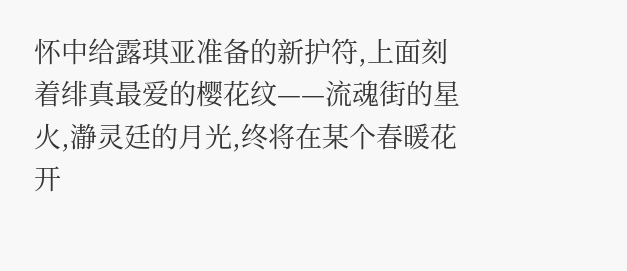怀中给露琪亚准备的新护符,上面刻着绯真最爱的樱花纹——流魂街的星火,瀞灵廷的月光,终将在某个春暖花开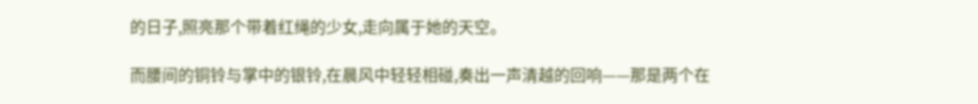的日子,照亮那个带着红绳的少女,走向属于她的天空。

而腰间的铜铃与掌中的银铃,在晨风中轻轻相碰,奏出一声清越的回响——那是两个在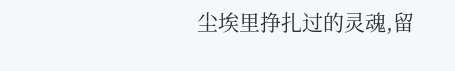尘埃里挣扎过的灵魂,留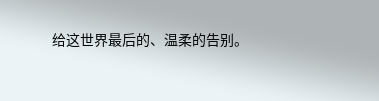给这世界最后的、温柔的告别。